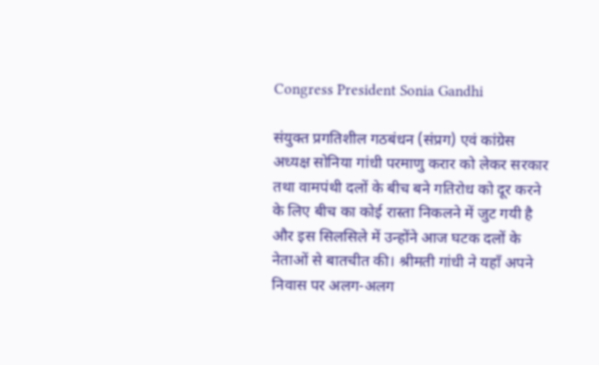Congress President Sonia Gandhi

संयुक्त प्रगतिशील गठबंधन (संप्रग) एवं कांग्रेस अध्यक्ष सोनिया गांधी परमाणु करार को लेकर सरकार तथा वामपंथी दलों के बीच बने गतिरोध को दूर करने के लिए बीच का कोई रास्ता निकलने में जुट गयी है और इस सिलसिले में उन्होंने आज घटक दलों के नेताओं से बातचीत की। श्रीमती गांधी ने यहाँ अपने निवास पर अलग-अलग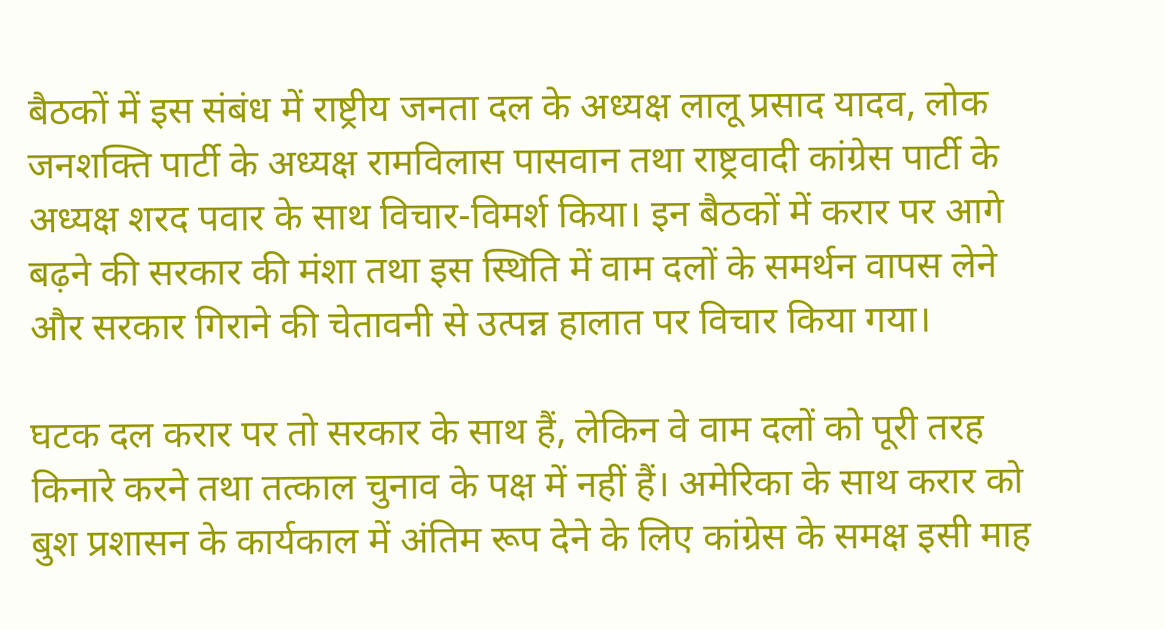बैठकों में इस संबंध में राष्ट्रीय जनता दल के अध्यक्ष लालू प्रसाद यादव, लोक जनशक्ति पार्टी के अध्यक्ष रामविलास पासवान तथा राष्ट्रवादी कांग्रेस पार्टी के अध्यक्ष शरद पवार के साथ विचार-विमर्श किया। इन बैठकों में करार पर आगे बढ़ने की सरकार की मंशा तथा इस स्थिति में वाम दलों के समर्थन वापस लेने और सरकार गिराने की चेतावनी से उत्पन्न हालात पर विचार किया गया।

घटक दल करार पर तो सरकार के साथ हैं, लेकिन वे वाम दलों को पूरी तरह किनारे करने तथा तत्काल चुनाव के पक्ष में नहीं हैं। अमेरिका के साथ करार को बुश प्रशासन के कार्यकाल में अंतिम रूप देने के लिए कांग्रेस के समक्ष इसी माह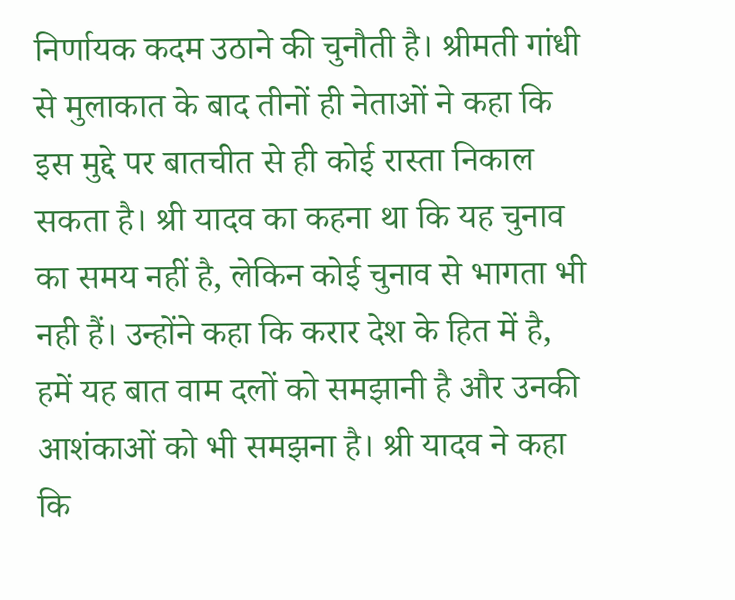निर्णायक कदम उठाने की चुनौती है। श्रीमती गांधी से मुलाकात के बाद तीनों ही नेताओं ने कहा कि इस मुद्दे पर बातचीत से ही कोई रास्ता निकाल सकता है। श्री यादव का कहना था कि यह चुनाव का समय नहीं है, लेकिन कोई चुनाव से भागता भी नही हैं। उन्होंने कहा कि करार देश के हित में है, हमें यह बात वाम दलों को समझानी है और उनकी आशंकाओं को भी समझना है। श्री यादव ने कहा कि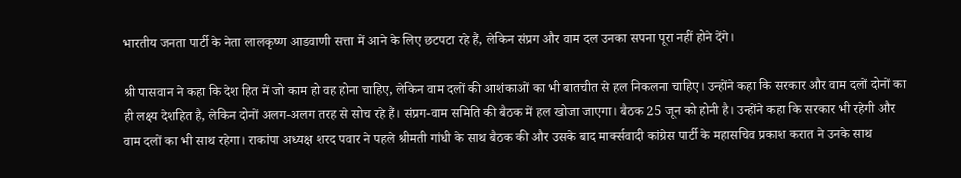भारतीय जनता पार्टी के नेता लालकृष्ण आडवाणी सत्ता में आने के लिए छटपटा रहे हैं, लेकिन संप्रग और वाम दल उनका सपना पूरा नहीं होने देंगे।

श्री पासवान ने कहा कि देश हित में जो काम हो वह होना चाहिए, लेकिन वाम दलों की आशंकाओं का भी बातचीत से हल निकलना चाहिए। उन्होंने कहा कि सरकार और वाम दलों दोनों का ही लक्ष्य देशहित है, लेकिन दोनों अलग-अलग तरह से सोच रहे हैं। संप्रग-वाम समिति की बैठक में हल खोजा जाएगा। बैठक 25 जून को होनी है। उन्होंने कहा कि सरकार भी रहेगी और वाम दलों का भी साथ रहेगा। राकांपा अध्यक्ष शरद पवार ने पहले श्रीमती गांधी के साथ बैठक की और उसके बाद मार्क्सवादी कांग्रेस पार्टी के महासचिव प्रकाश करात ने उनके साथ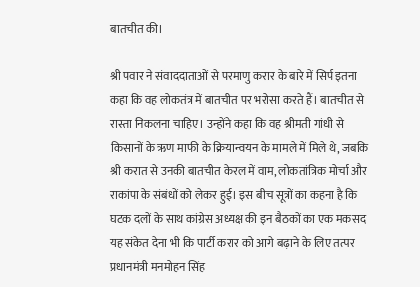बातचीत की।

श्री पवार ने संवाददाताओं से परमाणु करार के बारे में सिर्प इतना कहा कि वह लोकतंत्र में बातचीत पर भरोसा करते हैं। बातचीत से रास्ता निकलना चाहिए। उन्होंने कहा कि वह श्रीमती गांधी से किसानों के ऋण माफी के क्रियान्वयन के मामले में मिले थे, जबकि श्री करात से उनकी बातचीत केरल में वाम, लोकतांत्रिक मोर्चा और राकांपा के संबंधों को लेकर हुई। इस बीच सूत्रों का कहना है कि घटक दलों के साथ कांग्रेस अध्यक्ष की इन बैठकों का एक मकसद यह संकेत देना भी कि पार्टी करार को आगे बढ़ाने के लिए तत्पर प्रधानमंत्री मनमोहन सिंह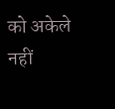को अकेले नहीं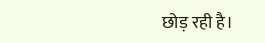छोड़ रही है।